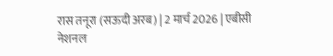रास तनूरा (सऊदी अरब) | 2 मार्च 2026 | एबीसी नेशनल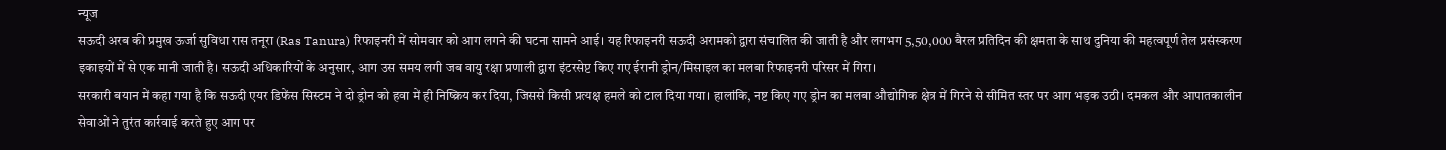न्यूज
सऊदी अरब की प्रमुख ऊर्जा सुविधा रास तनूरा (Ras Tanura) रिफाइनरी में सोमवार को आग लगने की घटना सामने आई। यह रिफाइनरी सऊदी अरामको द्वारा संचालित की जाती है और लगभग 5,50,000 बैरल प्रतिदिन की क्षमता के साथ दुनिया की महत्वपूर्ण तेल प्रसंस्करण इकाइयों में से एक मानी जाती है। सऊदी अधिकारियों के अनुसार, आग उस समय लगी जब वायु रक्षा प्रणाली द्वारा इंटरसेप्ट किए गए ईरानी ड्रोन/मिसाइल का मलबा रिफाइनरी परिसर में गिरा।
सरकारी बयान में कहा गया है कि सऊदी एयर डिफेंस सिस्टम ने दो ड्रोन को हवा में ही निष्क्रिय कर दिया, जिससे किसी प्रत्यक्ष हमले को टाल दिया गया। हालांकि, नष्ट किए गए ड्रोन का मलबा औद्योगिक क्षेत्र में गिरने से सीमित स्तर पर आग भड़क उठी। दमकल और आपातकालीन सेवाओं ने तुरंत कार्रवाई करते हुए आग पर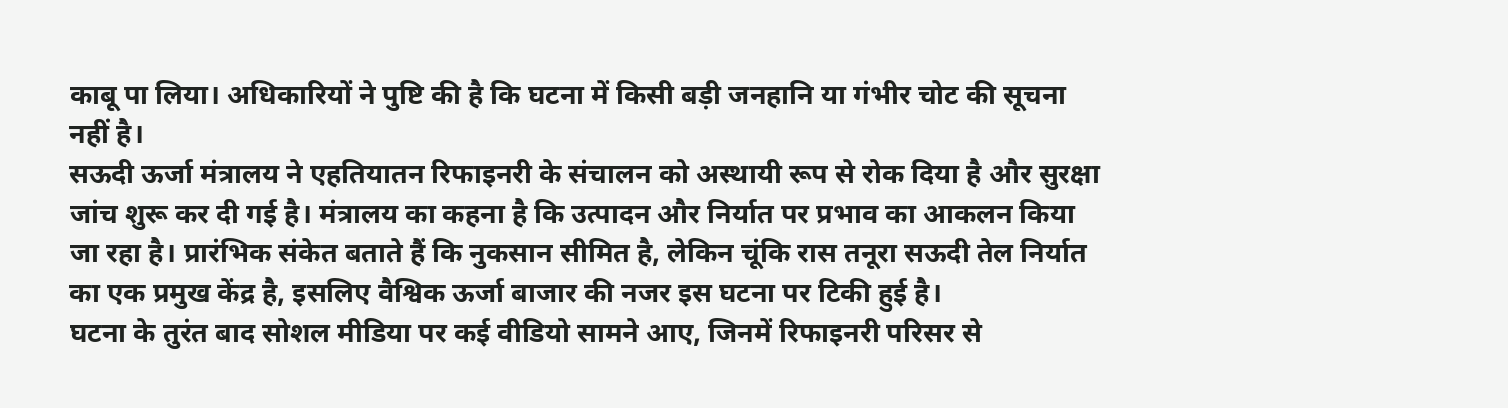काबू पा लिया। अधिकारियों ने पुष्टि की है कि घटना में किसी बड़ी जनहानि या गंभीर चोट की सूचना नहीं है।
सऊदी ऊर्जा मंत्रालय ने एहतियातन रिफाइनरी के संचालन को अस्थायी रूप से रोक दिया है और सुरक्षा जांच शुरू कर दी गई है। मंत्रालय का कहना है कि उत्पादन और निर्यात पर प्रभाव का आकलन किया जा रहा है। प्रारंभिक संकेत बताते हैं कि नुकसान सीमित है, लेकिन चूंकि रास तनूरा सऊदी तेल निर्यात का एक प्रमुख केंद्र है, इसलिए वैश्विक ऊर्जा बाजार की नजर इस घटना पर टिकी हुई है।
घटना के तुरंत बाद सोशल मीडिया पर कई वीडियो सामने आए, जिनमें रिफाइनरी परिसर से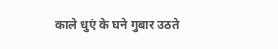काले धुएं के घने गुबार उठते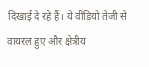दिखाई दे रहे हैं। ये वीडियो तेजी से वायरल हुए और क्षेत्रीय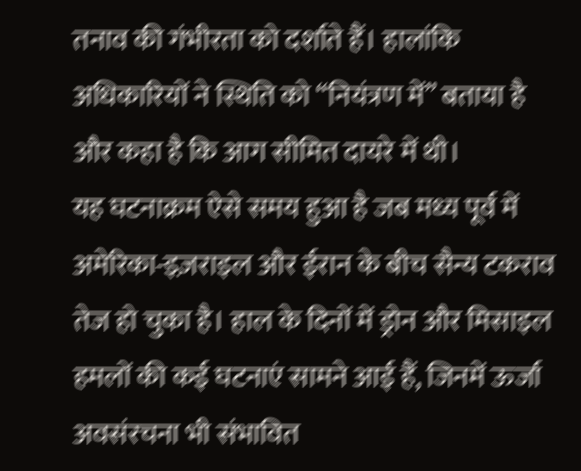तनाव की गंभीरता को दर्शाते हैं। हालांकि अधिकारियों ने स्थिति को “नियंत्रण में” बताया है और कहा है कि आग सीमित दायरे में थी।
यह घटनाक्रम ऐसे समय हुआ है जब मध्य पूर्व में अमेरिका-इज़राइल और ईरान के बीच सैन्य टकराव तेज हो चुका है। हाल के दिनों में ड्रोन और मिसाइल हमलों की कई घटनाएं सामने आई हैं, जिनमें ऊर्जा अवसंरचना भी संभावित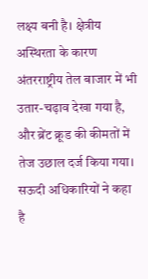लक्ष्य बनी है। क्षेत्रीय अस्थिरता के कारण अंतरराष्ट्रीय तेल बाजार में भी उतार-चढ़ाव देखा गया है, और ब्रेंट क्रूड की कीमतों में तेज उछाल दर्ज किया गया।
सऊदी अधिकारियों ने कहा है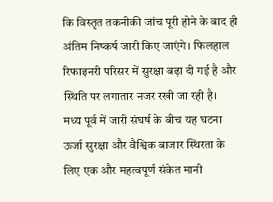कि विस्तृत तकनीकी जांच पूरी होने के बाद ही अंतिम निष्कर्ष जारी किए जाएंगे। फिलहाल रिफाइनरी परिसर में सुरक्षा बढ़ा दी गई है और स्थिति पर लगातार नजर रखी जा रही है।
मध्य पूर्व में जारी संघर्ष के बीच यह घटना ऊर्जा सुरक्षा और वैश्विक बाजार स्थिरता के लिए एक और महत्वपूर्ण संकेत मानी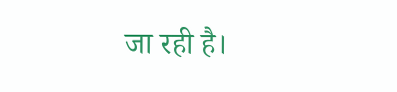जा रही है।